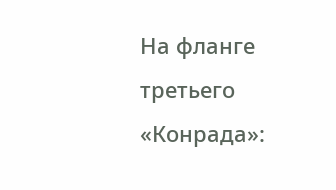На фланге третьего «Конрада»: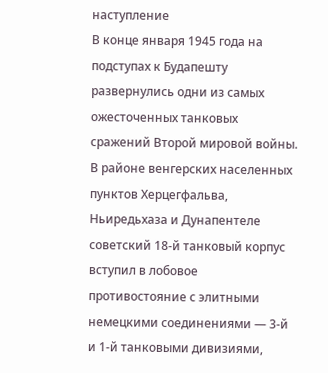наступление
В конце января 1945 года на подступах к Будапешту развернулись одни из самых ожесточенных танковых сражений Второй мировой войны. В районе венгерских населенных пунктов Херцегфальва, Ньиредьхаза и Дунапентеле советский 18-й танковый корпус вступил в лобовое противостояние с элитными немецкими соединениями — 3-й и 1-й танковыми дивизиями,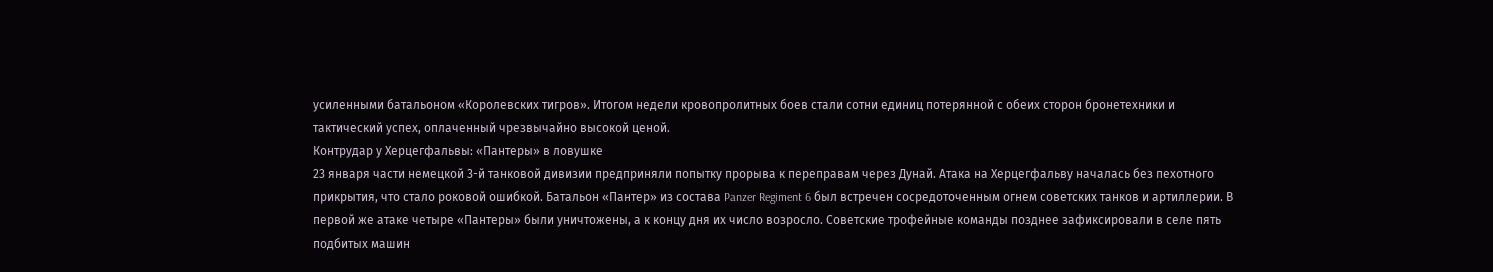усиленными батальоном «Королевских тигров». Итогом недели кровопролитных боев стали сотни единиц потерянной с обеих сторон бронетехники и тактический успех, оплаченный чрезвычайно высокой ценой.
Контрудар у Херцегфальвы: «Пантеры» в ловушке
23 января части немецкой 3-й танковой дивизии предприняли попытку прорыва к переправам через Дунай. Атака на Херцегфальву началась без пехотного прикрытия, что стало роковой ошибкой. Батальон «Пантер» из состава Panzer Regiment 6 был встречен сосредоточенным огнем советских танков и артиллерии. В первой же атаке четыре «Пантеры» были уничтожены, а к концу дня их число возросло. Советские трофейные команды позднее зафиксировали в селе пять подбитых машин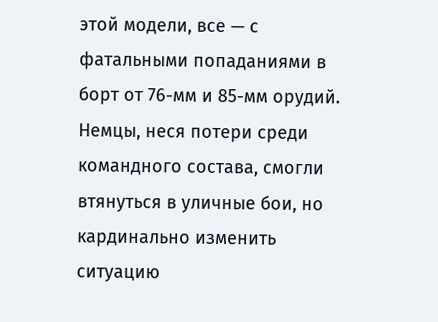этой модели, все — с фатальными попаданиями в борт от 76-мм и 85-мм орудий. Немцы, неся потери среди командного состава, смогли втянуться в уличные бои, но кардинально изменить ситуацию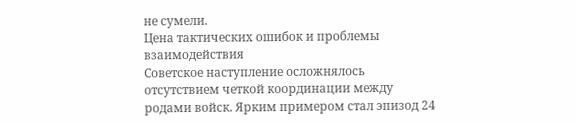не сумели.
Цена тактических ошибок и проблемы взаимодействия
Советское наступление осложнялось отсутствием четкой координации между родами войск. Ярким примером стал эпизод 24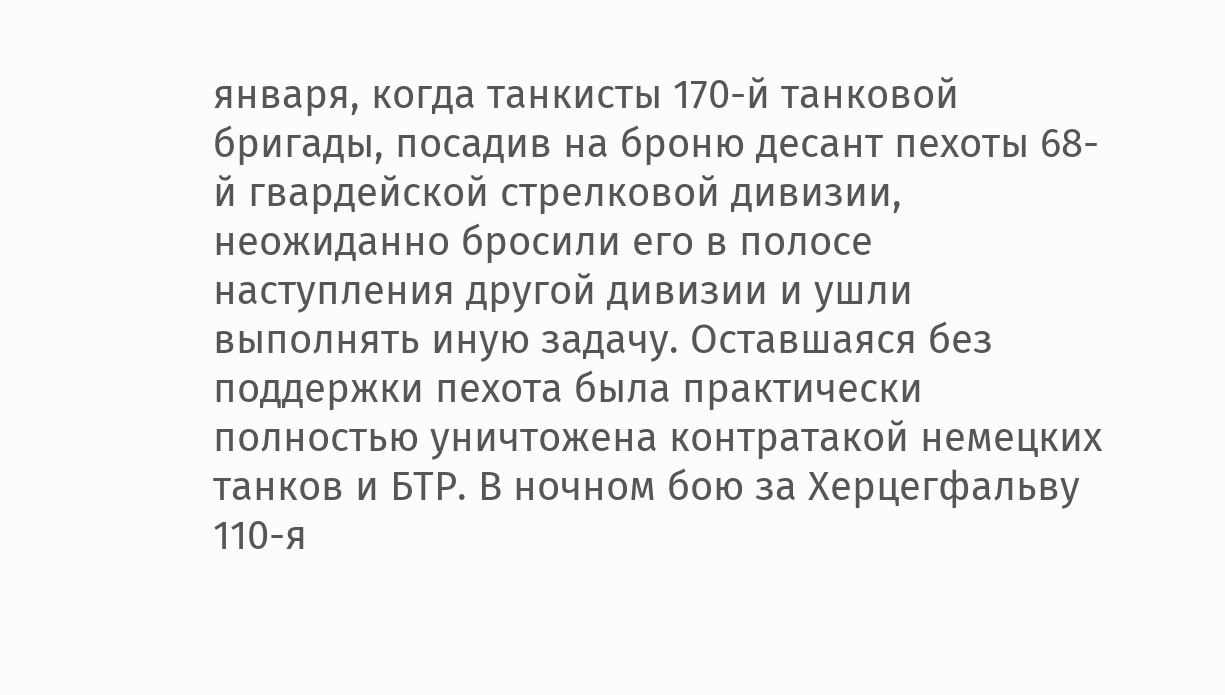января, когда танкисты 170-й танковой бригады, посадив на броню десант пехоты 68-й гвардейской стрелковой дивизии, неожиданно бросили его в полосе наступления другой дивизии и ушли выполнять иную задачу. Оставшаяся без поддержки пехота была практически полностью уничтожена контратакой немецких танков и БТР. В ночном бою за Херцегфальву 110-я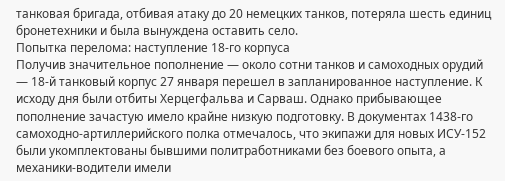танковая бригада, отбивая атаку до 20 немецких танков, потеряла шесть единиц бронетехники и была вынуждена оставить село.
Попытка перелома: наступление 18-го корпуса
Получив значительное пополнение — около сотни танков и самоходных орудий — 18-й танковый корпус 27 января перешел в запланированное наступление. К исходу дня были отбиты Херцегфальва и Сарваш. Однако прибывающее пополнение зачастую имело крайне низкую подготовку. В документах 1438-го самоходно-артиллерийского полка отмечалось, что экипажи для новых ИСУ-152 были укомплектованы бывшими политработниками без боевого опыта, а механики-водители имели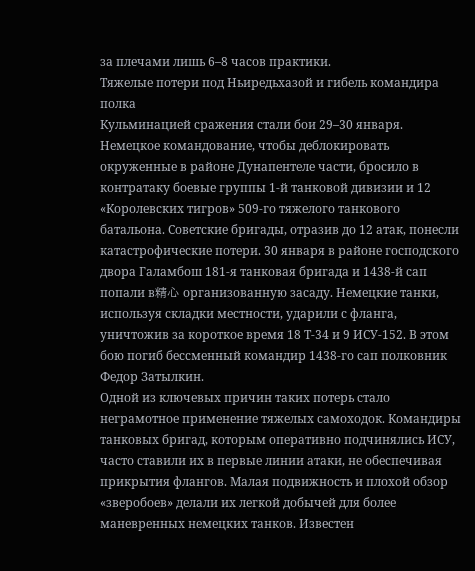за плечами лишь 6–8 часов практики.
Тяжелые потери под Ньиредьхазой и гибель командира полка
Кульминацией сражения стали бои 29–30 января. Немецкое командование, чтобы деблокировать окруженные в районе Дунапентеле части, бросило в контратаку боевые группы 1-й танковой дивизии и 12 «Королевских тигров» 509-го тяжелого танкового батальона. Советские бригады, отразив до 12 атак, понесли катастрофические потери. 30 января в районе господского двора Галамбош 181-я танковая бригада и 1438-й сап попали в精心 организованную засаду. Немецкие танки, используя складки местности, ударили с фланга, уничтожив за короткое время 18 Т-34 и 9 ИСУ-152. В этом бою погиб бессменный командир 1438-го сап полковник Федор Затылкин.
Одной из ключевых причин таких потерь стало неграмотное применение тяжелых самоходок. Командиры танковых бригад, которым оперативно подчинялись ИСУ, часто ставили их в первые линии атаки, не обеспечивая прикрытия флангов. Малая подвижность и плохой обзор «зверобоев» делали их легкой добычей для более маневренных немецких танков. Известен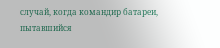случай, когда командир батареи, пытавшийся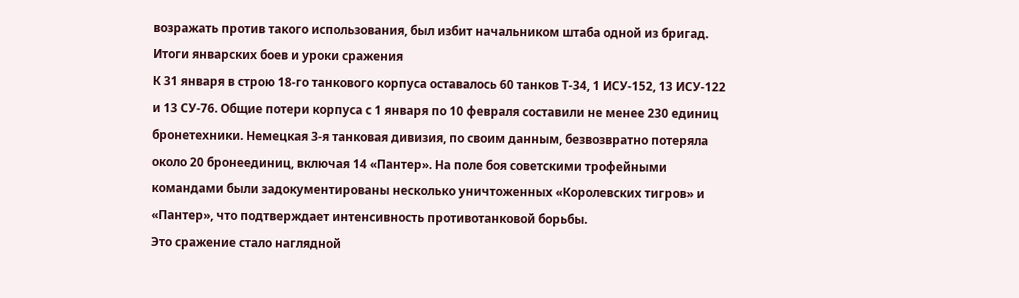возражать против такого использования, был избит начальником штаба одной из бригад.
Итоги январских боев и уроки сражения
К 31 января в строю 18-го танкового корпуса оставалось 60 танков Т-34, 1 ИСУ-152, 13 ИСУ-122 и 13 СУ-76. Общие потери корпуса с 1 января по 10 февраля составили не менее 230 единиц бронетехники. Немецкая 3-я танковая дивизия, по своим данным, безвозвратно потеряла около 20 бронеединиц, включая 14 «Пантер». На поле боя советскими трофейными командами были задокументированы несколько уничтоженных «Королевских тигров» и «Пантер», что подтверждает интенсивность противотанковой борьбы.
Это сражение стало наглядной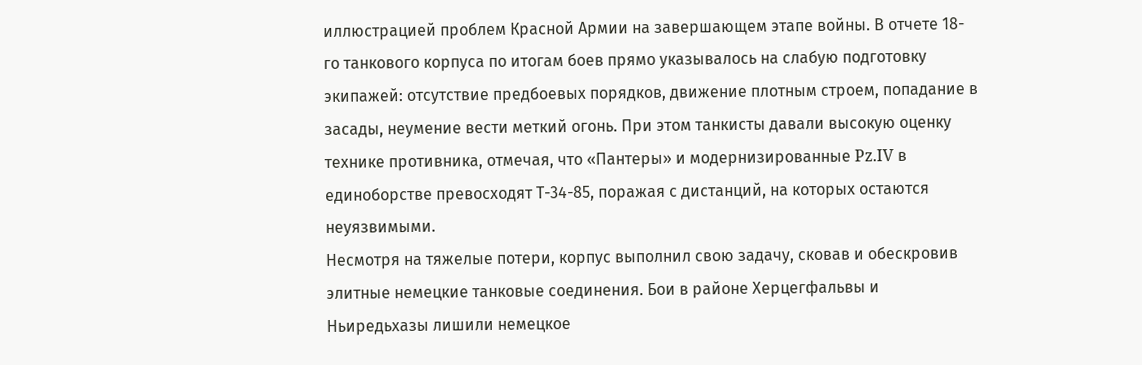иллюстрацией проблем Красной Армии на завершающем этапе войны. В отчете 18-го танкового корпуса по итогам боев прямо указывалось на слабую подготовку экипажей: отсутствие предбоевых порядков, движение плотным строем, попадание в засады, неумение вести меткий огонь. При этом танкисты давали высокую оценку технике противника, отмечая, что «Пантеры» и модернизированные Pz.IV в единоборстве превосходят Т-34-85, поражая с дистанций, на которых остаются неуязвимыми.
Несмотря на тяжелые потери, корпус выполнил свою задачу, сковав и обескровив элитные немецкие танковые соединения. Бои в районе Херцегфальвы и Ньиредьхазы лишили немецкое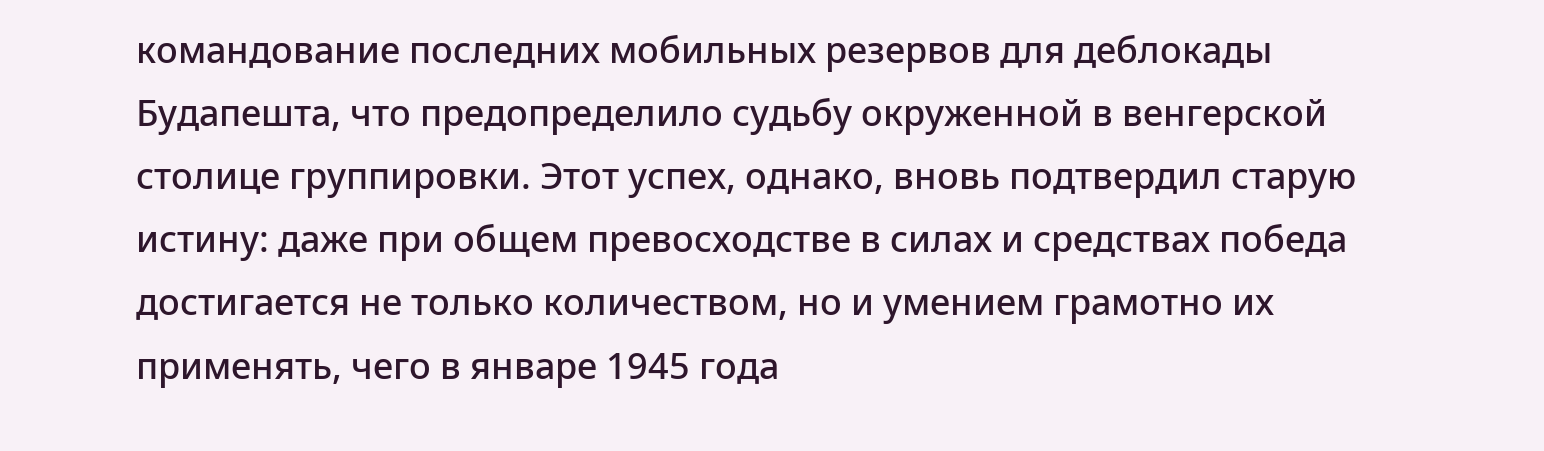командование последних мобильных резервов для деблокады Будапешта, что предопределило судьбу окруженной в венгерской столице группировки. Этот успех, однако, вновь подтвердил старую истину: даже при общем превосходстве в силах и средствах победа достигается не только количеством, но и умением грамотно их применять, чего в январе 1945 года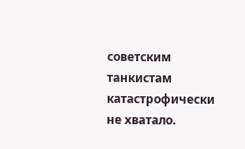советским танкистам катастрофически не хватало.